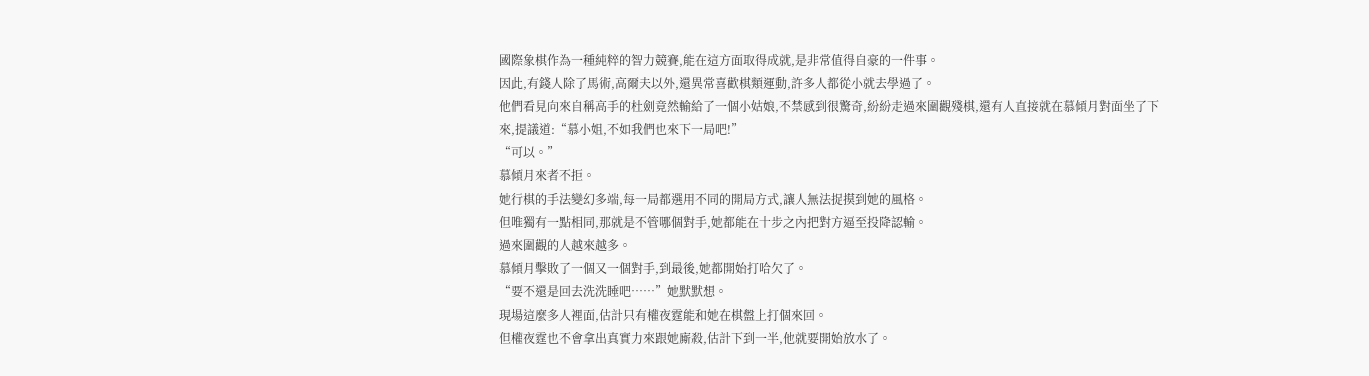國際象棋作為一種純粹的智力競賽,能在這方面取得成就,是非常值得自豪的一件事。
因此,有錢人除了馬術,高爾夫以外,還異常喜歡棋類運動,許多人都從小就去學過了。
他們看見向來自稱高手的杜劍竟然輸給了一個小姑娘,不禁感到很驚奇,紛紛走過來圍觀殘棋,還有人直接就在慕傾月對面坐了下來,提議道:“慕小姐,不如我們也來下一局吧!”
“可以。”
慕傾月來者不拒。
她行棋的手法變幻多端,每一局都選用不同的開局方式,讓人無法捉摸到她的風格。
但唯獨有一點相同,那就是不管哪個對手,她都能在十步之內把對方逼至投降認輸。
過來圍觀的人越來越多。
慕傾月擊敗了一個又一個對手,到最後,她都開始打哈欠了。
“要不還是回去洗洗睡吧……”她默默想。
現場這麼多人裡面,估計只有權夜霆能和她在棋盤上打個來回。
但權夜霆也不會拿出真實力來跟她廝殺,估計下到一半,他就要開始放水了。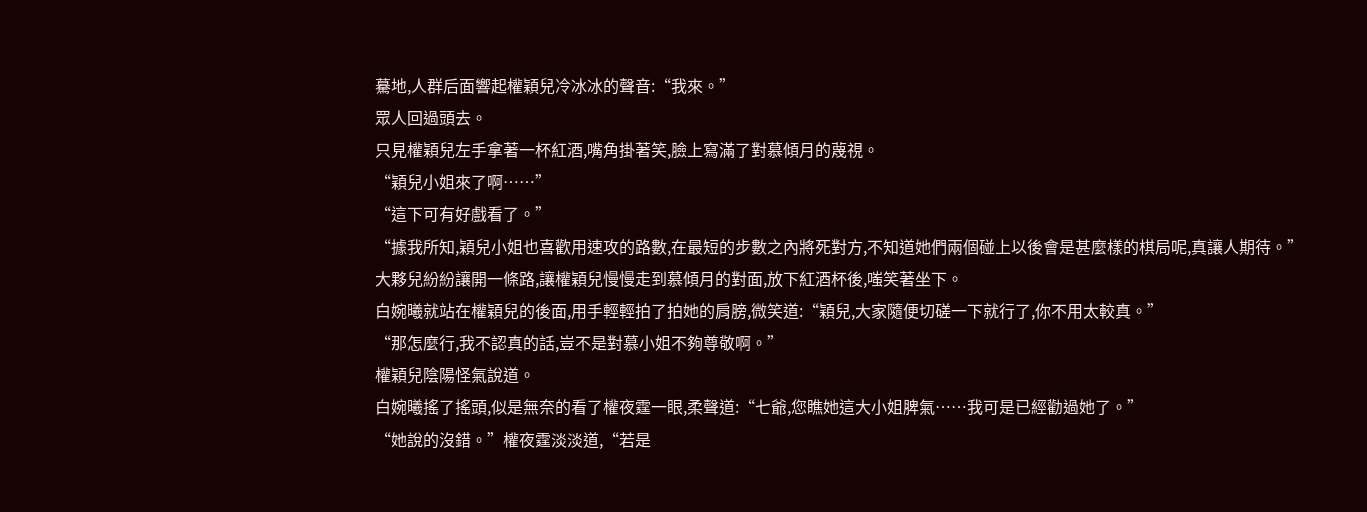驀地,人群后面響起權穎兒冷冰冰的聲音:“我來。”
眾人回過頭去。
只見權穎兒左手拿著一杯紅酒,嘴角掛著笑,臉上寫滿了對慕傾月的蔑視。
“穎兒小姐來了啊……”
“這下可有好戲看了。”
“據我所知,穎兒小姐也喜歡用速攻的路數,在最短的步數之內將死對方,不知道她們兩個碰上以後會是甚麼樣的棋局呢,真讓人期待。”
大夥兒紛紛讓開一條路,讓權穎兒慢慢走到慕傾月的對面,放下紅酒杯後,嗤笑著坐下。
白婉曦就站在權穎兒的後面,用手輕輕拍了拍她的肩膀,微笑道:“穎兒,大家隨便切磋一下就行了,你不用太較真。”
“那怎麼行,我不認真的話,豈不是對慕小姐不夠尊敬啊。”
權穎兒陰陽怪氣說道。
白婉曦搖了搖頭,似是無奈的看了權夜霆一眼,柔聲道:“七爺,您瞧她這大小姐脾氣……我可是已經勸過她了。”
“她說的沒錯。”權夜霆淡淡道,“若是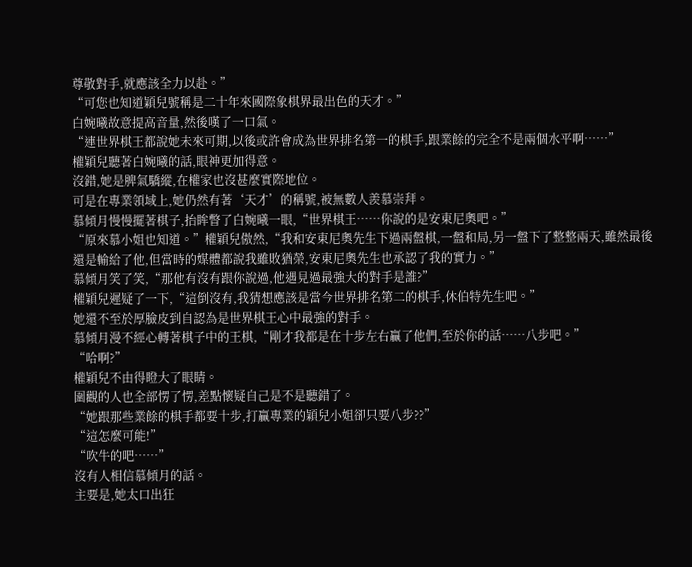尊敬對手,就應該全力以赴。”
“可您也知道穎兒號稱是二十年來國際象棋界最出色的天才。”
白婉曦故意提高音量,然後嘆了一口氣。
“連世界棋王都說她未來可期,以後或許會成為世界排名第一的棋手,跟業餘的完全不是兩個水平啊……”
權穎兒聽著白婉曦的話,眼神更加得意。
沒錯,她是脾氣驕縱,在權家也沒甚麼實際地位。
可是在專業領域上,她仍然有著‘天才’的稱號,被無數人羨慕崇拜。
慕傾月慢慢擺著棋子,抬眸瞥了白婉曦一眼,“世界棋王……你說的是安東尼奧吧。”
“原來慕小姐也知道。”權穎兒傲然,“我和安東尼奧先生下過兩盤棋,一盤和局,另一盤下了整整兩天,雖然最後還是輸給了他,但當時的媒體都說我雖敗猶榮,安東尼奧先生也承認了我的實力。”
慕傾月笑了笑,“那他有沒有跟你說過,他遇見過最強大的對手是誰?”
權穎兒遲疑了一下,“這倒沒有,我猜想應該是當今世界排名第二的棋手,休伯特先生吧。”
她還不至於厚臉皮到自認為是世界棋王心中最強的對手。
慕傾月漫不經心轉著棋子中的王棋,“剛才我都是在十步左右贏了他們,至於你的話……八步吧。”
“哈啊?”
權穎兒不由得瞪大了眼睛。
圍觀的人也全部愣了愣,差點懷疑自己是不是聽錯了。
“她跟那些業餘的棋手都要十步,打贏專業的穎兒小姐卻只要八步??”
“這怎麼可能!”
“吹牛的吧……”
沒有人相信慕傾月的話。
主要是,她太口出狂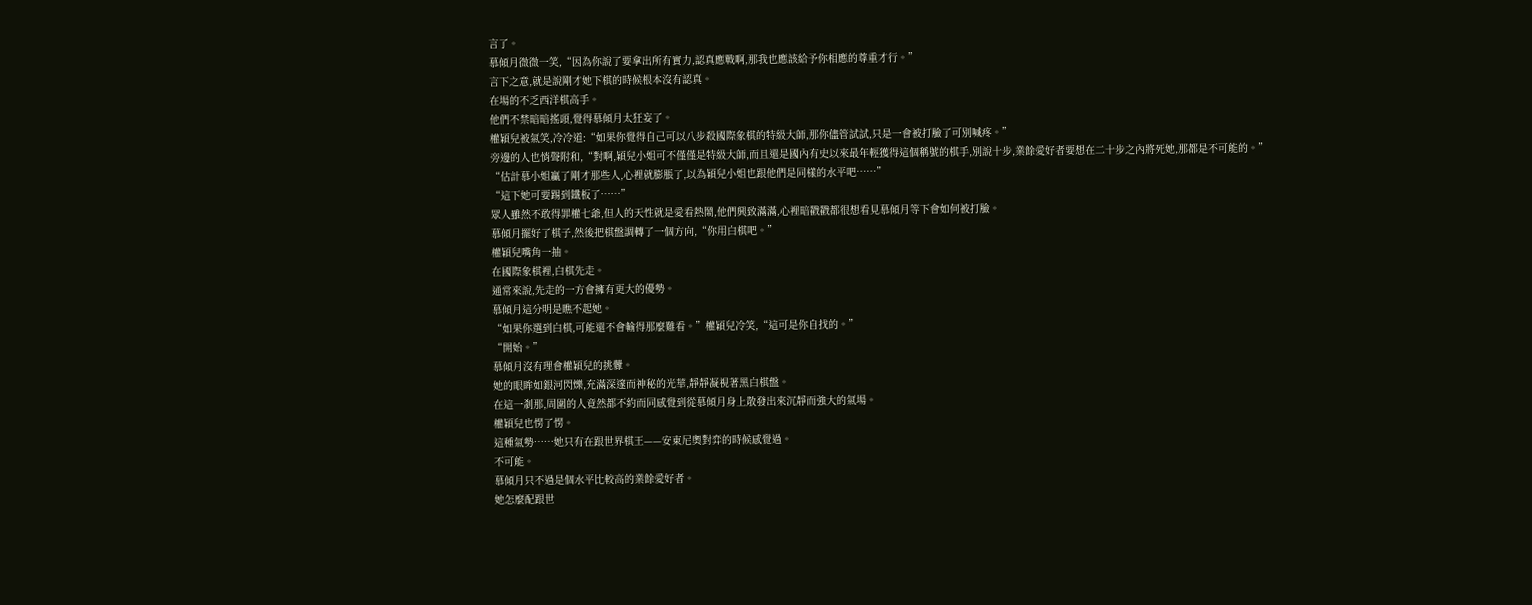言了。
慕傾月微微一笑,“因為你說了要拿出所有實力,認真應戰啊,那我也應該給予你相應的尊重才行。”
言下之意,就是說剛才她下棋的時候根本沒有認真。
在場的不乏西洋棋高手。
他們不禁暗暗搖頭,覺得慕傾月太狂妄了。
權穎兒被氣笑,冷冷道:“如果你覺得自己可以八步殺國際象棋的特級大師,那你儘管試試,只是一會被打臉了可別喊疼。”
旁邊的人也悄聲附和,“對啊,穎兒小姐可不僅僅是特級大師,而且還是國內有史以來最年輕獲得這個稱號的棋手,別說十步,業餘愛好者要想在二十步之內將死她,那都是不可能的。”
“估計慕小姐贏了剛才那些人,心裡就膨脹了,以為穎兒小姐也跟他們是同樣的水平吧……”
“這下她可要踢到鐵板了……”
眾人雖然不敢得罪權七爺,但人的天性就是愛看熱鬧,他們興致滿滿,心裡暗戳戳都很想看見慕傾月等下會如何被打臉。
慕傾月擺好了棋子,然後把棋盤調轉了一個方向,“你用白棋吧。”
權穎兒嘴角一抽。
在國際象棋裡,白棋先走。
通常來說,先走的一方會擁有更大的優勢。
慕傾月這分明是瞧不起她。
“如果你選到白棋,可能還不會輸得那麼難看。”權穎兒冷笑,“這可是你自找的。”
“開始。”
慕傾月沒有理會權穎兒的挑釁。
她的眼眸如銀河閃爍,充滿深邃而神秘的光華,靜靜凝視著黑白棋盤。
在這一剎那,周圍的人竟然都不約而同感覺到從慕傾月身上散發出來沉靜而強大的氣場。
權穎兒也愣了愣。
這種氣勢……她只有在跟世界棋王——安東尼奧對弈的時候感覺過。
不可能。
慕傾月只不過是個水平比較高的業餘愛好者。
她怎麼配跟世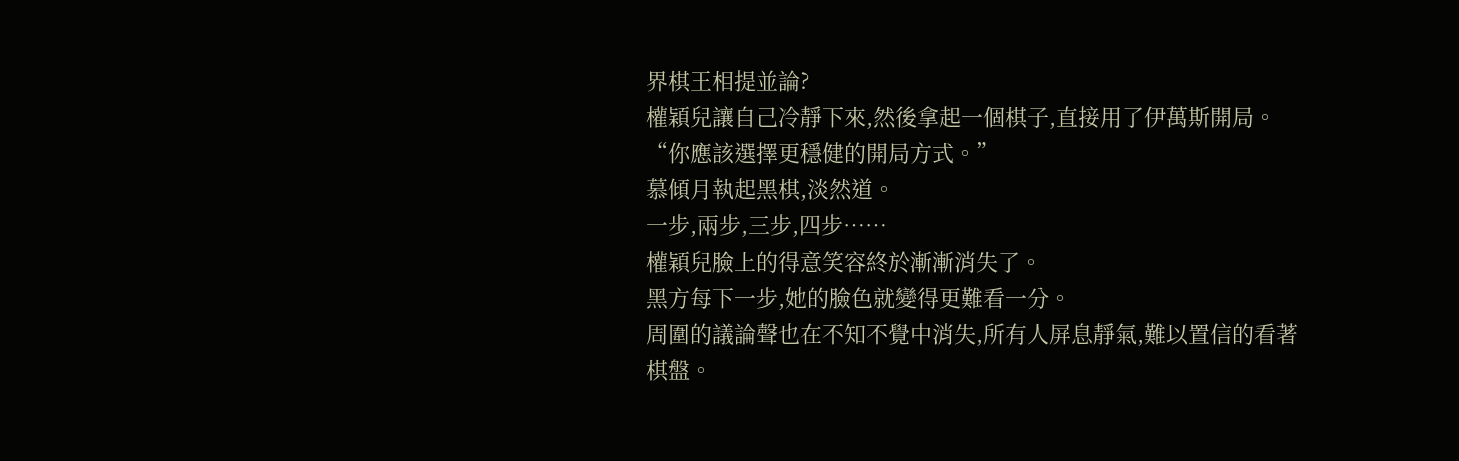界棋王相提並論?
權穎兒讓自己冷靜下來,然後拿起一個棋子,直接用了伊萬斯開局。
“你應該選擇更穩健的開局方式。”
慕傾月執起黑棋,淡然道。
一步,兩步,三步,四步……
權穎兒臉上的得意笑容終於漸漸消失了。
黑方每下一步,她的臉色就變得更難看一分。
周圍的議論聲也在不知不覺中消失,所有人屏息靜氣,難以置信的看著棋盤。